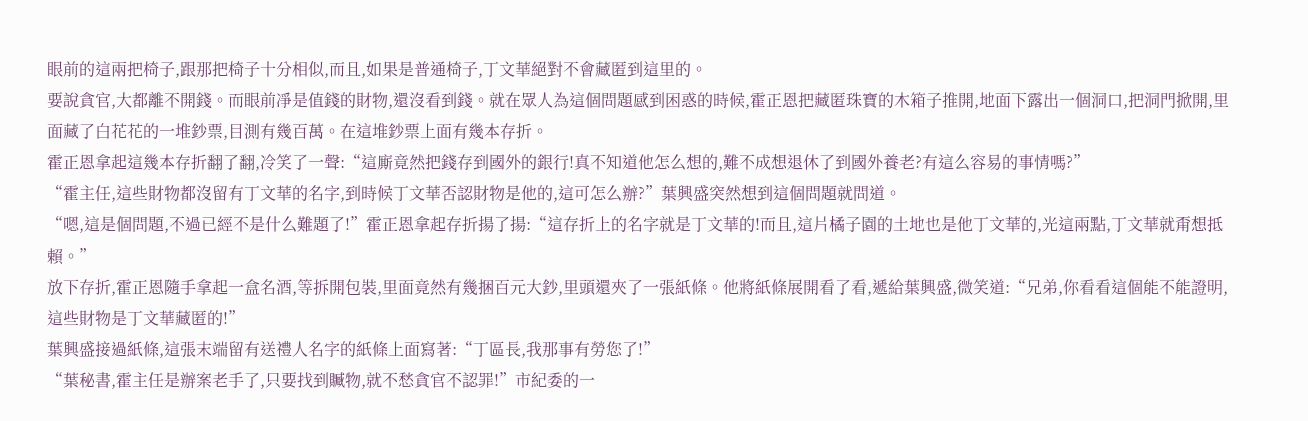眼前的這兩把椅子,跟那把椅子十分相似,而且,如果是普通椅子,丁文華絕對不會藏匿到這里的。
要說貪官,大都離不開錢。而眼前凈是值錢的財物,還沒看到錢。就在眾人為這個問題感到困惑的時候,霍正恩把藏匿珠寶的木箱子推開,地面下露出一個洞口,把洞門掀開,里面藏了白花花的一堆鈔票,目測有幾百萬。在這堆鈔票上面有幾本存折。
霍正恩拿起這幾本存折翻了翻,冷笑了一聲:“這廝竟然把錢存到國外的銀行!真不知道他怎么想的,難不成想退休了到國外養老?有這么容易的事情嗎?”
“霍主任,這些財物都沒留有丁文華的名字,到時候丁文華否認財物是他的,這可怎么辦?”葉興盛突然想到這個問題就問道。
“嗯,這是個問題,不過已經不是什么難題了!”霍正恩拿起存折揚了揚:“這存折上的名字就是丁文華的!而且,這片橘子園的土地也是他丁文華的,光這兩點,丁文華就甭想抵賴。”
放下存折,霍正恩隨手拿起一盒名酒,等拆開包裝,里面竟然有幾捆百元大鈔,里頭還夾了一張紙條。他將紙條展開看了看,遞給葉興盛,微笑道:“兄弟,你看看這個能不能證明,這些財物是丁文華藏匿的!”
葉興盛接過紙條,這張末端留有送禮人名字的紙條上面寫著:“丁區長,我那事有勞您了!”
“葉秘書,霍主任是辦案老手了,只要找到贓物,就不愁貪官不認罪!”市紀委的一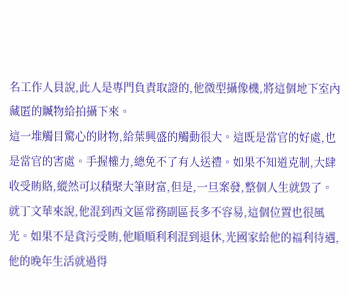名工作人員說,此人是專門負責取證的,他微型攝像機,將這個地下室內藏匿的贓物給拍攝下來。
這一堆觸目驚心的財物,給葉興盛的觸動很大。這既是當官的好處,也是當官的害處。手握權力,總免不了有人送禮。如果不知道克制,大肆收受賄賂,縱然可以積聚大筆財富,但是,一旦案發,整個人生就毀了。
就丁文華來說,他混到西文區常務副區長多不容易,這個位置也很風光。如果不是貪污受賄,他順順利利混到退休,光國家給他的福利待遇,他的晚年生活就過得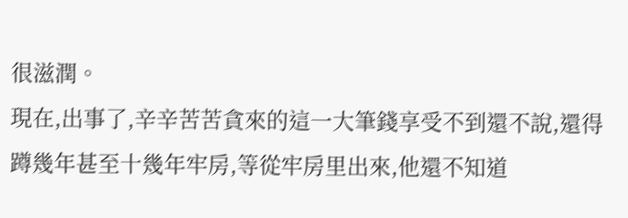很滋潤。
現在,出事了,辛辛苦苦貪來的這一大筆錢享受不到還不說,還得蹲幾年甚至十幾年牢房,等從牢房里出來,他還不知道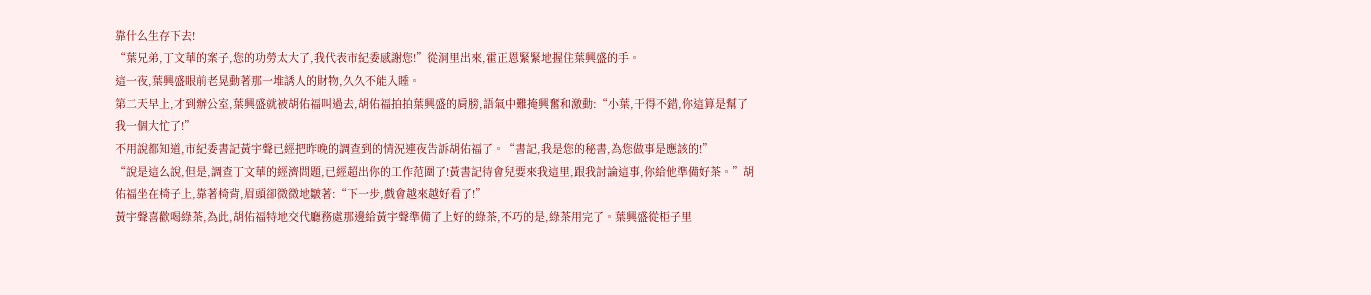靠什么生存下去!
“葉兄弟,丁文華的案子,您的功勞太大了,我代表市紀委感謝您!”從洞里出來,霍正恩緊緊地握住葉興盛的手。
這一夜,葉興盛眼前老晃動著那一堆誘人的財物,久久不能入睡。
第二天早上,才到辦公室,葉興盛就被胡佑福叫過去,胡佑福拍拍葉興盛的肩膀,語氣中難掩興奮和激動:“小葉,干得不錯,你這算是幫了我一個大忙了!”
不用說都知道,市紀委書記黃宇聲已經把昨晚的調查到的情況連夜告訴胡佑福了。“書記,我是您的秘書,為您做事是應該的!”
“說是這么說,但是,調查丁文華的經濟問題,已經超出你的工作范圍了!黃書記待會兒要來我這里,跟我討論這事,你給他準備好茶。”胡佑福坐在椅子上,靠著椅背,眉頭卻微微地皺著:“下一步,戲會越來越好看了!”
黃宇聲喜歡喝綠茶,為此,胡佑福特地交代廳務處那邊給黃宇聲準備了上好的綠茶,不巧的是,綠茶用完了。葉興盛從柜子里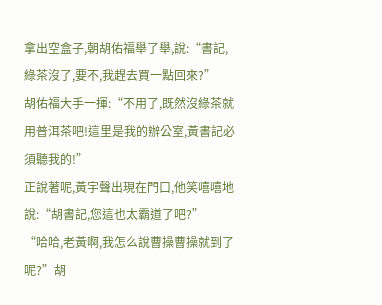拿出空盒子,朝胡佑福舉了舉,說:“書記,綠茶沒了,要不,我趕去買一點回來?”
胡佑福大手一揮:“不用了,既然沒綠茶就用普洱茶吧!這里是我的辦公室,黃書記必須聽我的!”
正說著呢,黃宇聲出現在門口,他笑嘻嘻地說:“胡書記,您這也太霸道了吧?”
“哈哈,老黃啊,我怎么說曹操曹操就到了呢?”胡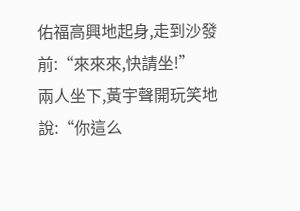佑福高興地起身,走到沙發前:“來來來,快請坐!”
兩人坐下,黃宇聲開玩笑地說:“你這么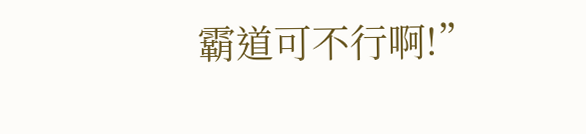霸道可不行啊!”